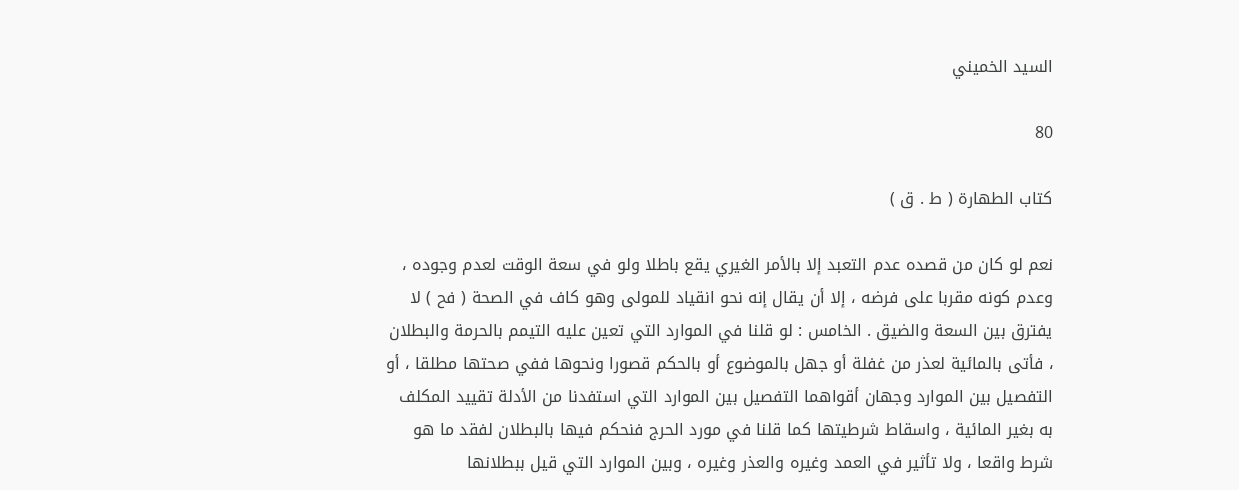السيد الخميني

80

كتاب الطهارة ( ط . ق )

نعم لو كان من قصده عدم التعبد إلا بالأمر الغيري يقع باطلا ولو في سعة الوقت لعدم وجوده ، وعدم كونه مقربا على فرضه ، إلا أن يقال إنه نحو انقياد للمولى وهو كاف في الصحة ( فح ) لا يفترق بين السعة والضيق . الخامس : لو قلنا في الموارد التي تعين عليه التيمم بالحرمة والبطلان ، فأتى بالمائية لعذر من غفلة أو جهل بالموضوع أو بالحكم قصورا ونحوها ففي صحتها مطلقا ، أو التفصيل بين الموارد وجهان أقواهما التفصيل بين الموارد التي استفدنا من الأدلة تقييد المكلف به بغير المائية ، واسقاط شرطيتها كما قلنا في مورد الحرج فنحكم فيها بالبطلان لفقد ما هو شرط واقعا ، ولا تأثير في العمد وغيره والعذر وغيره ، وبين الموارد التي قيل ببطلانها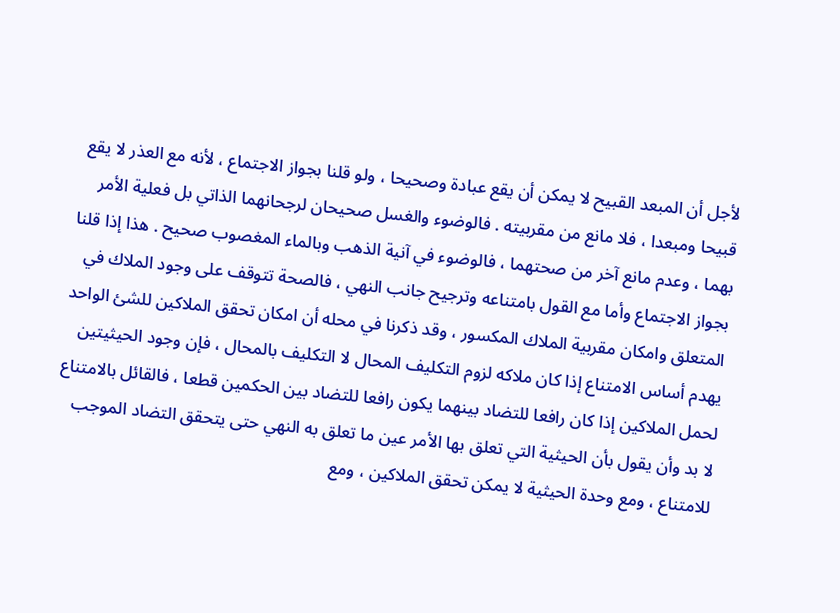لأجل أن المبعد القبيح لا يمكن أن يقع عبادة وصحيحا ، ولو قلنا بجواز الاجتماع ، لأنه مع العذر لا يقع قبيحا ومبعدا ، فلا مانع من مقربيته . فالوضوء والغسل صحيحان لرجحانهما الذاتي بل فعلية الأمر بهما ، وعدم مانع آخر من صحتهما ، فالوضوء في آنية الذهب وبالماء المغصوب صحيح . هذا إذا قلنا بجواز الاجتماع وأما مع القول بامتناعه وترجيح جانب النهي ، فالصحة تتوقف على وجود الملاك في المتعلق وامكان مقربية الملاك المكسور ، وقد ذكرنا في محله أن امكان تحقق الملاكين للشئ الواحد يهدم أساس الامتناع إذا كان ملاكه لزوم التكليف المحال لا التكليف بالمحال ، فإن وجود الحيثيتين لحمل الملاكين إذا كان رافعا للتضاد بينهما يكون رافعا للتضاد بين الحكمين قطعا ، فالقائل بالامتناع لا بد وأن يقول بأن الحيثية التي تعلق بها الأمر عين ما تعلق به النهي حتى يتحقق التضاد الموجب للامتناع ، ومع وحدة الحيثية لا يمكن تحقق الملاكين ، ومع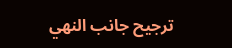ترجيح جانب النهي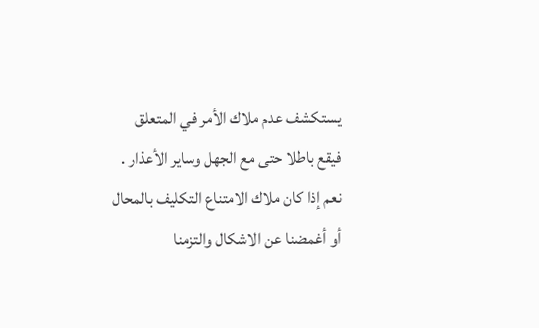يستكشف عدم ملاك الأمر في المتعلق فيقع باطلا حتى مع الجهل وساير الأعذار . نعم إذا كان ملاك الامتناع التكليف بالمحال أو أغمضنا عن الاشكال والتزمنا